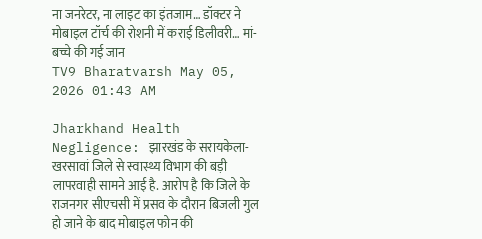ना जनरेटर, ना लाइट का इंतजाम… डॉक्टर ने मोबाइल टॉर्च की रोशनी में कराई डिलीवरी… मां-बच्चे की गई जान
TV9 Bharatvarsh May 05, 2026 01:43 AM

Jharkhand Health Negligence: झारखंड के सरायकेला-खरसावां जिले से स्वास्थ्य विभाग की बड़ी लापरवाही सामने आई है. आरोप है कि जिले के राजनगर सीएचसी में प्रसव के दौरान बिजली गुल हो जाने के बाद मोबाइल फोन की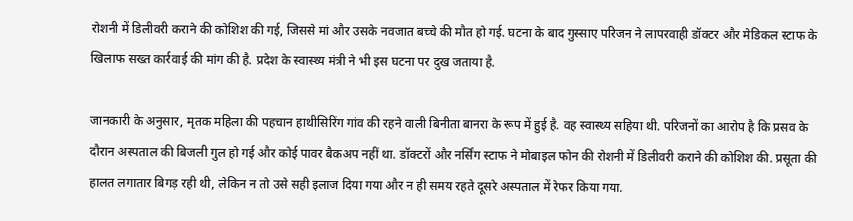रोशनी में डिलीवरी कराने की कोशिश की गई, जिससे मां और उसके नवजात बच्चे की मौत हो गई. घटना के बाद गुस्साए परिजन ने लापरवाही डॉक्टर और मेडिकल स्टाफ के खिलाफ सख्त कार्रवाई की मांग की है. प्रदेश के स्वास्थ्य मंत्री ने भी इस घटना पर दुख जताया है.

जानकारी के अनुसार, मृतक महिला की पहचान हाथीसिरिंग गांव की रहने वाली बिनीता बानरा के रूप में हुई है. वह स्वास्थ्य सहिया थी. परिजनों का आरोप है कि प्रसव के दौरान अस्पताल की बिजली गुल हो गई और कोई पावर बैकअप नहीं था. डॉक्टरों और नर्सिंग स्टाफ ने मोबाइल फोन की रोशनी में डिलीवरी कराने की कोशिश की. प्रसूता की हालत लगातार बिगड़ रही थी, लेकिन न तो उसे सही इलाज दिया गया और न ही समय रहते दूसरे अस्पताल में रेफर किया गया.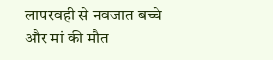लापरवही से नवजात बच्चे और मां की मौत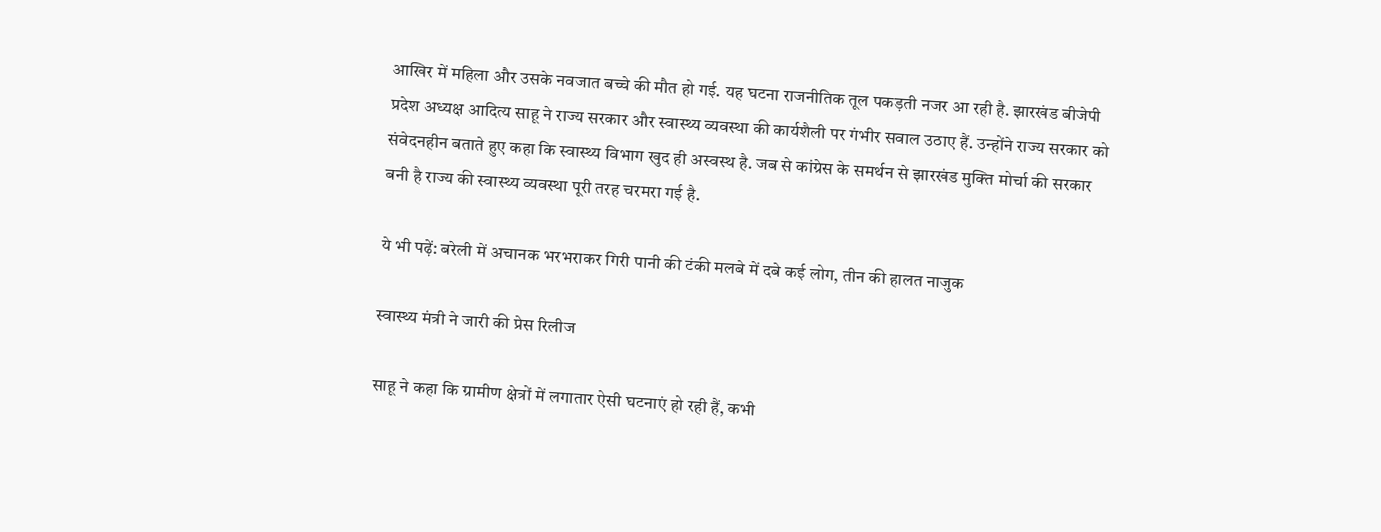आखिर में महिला और उसके नवजात बच्चे की मौत हो गई. यह घटना राजनीतिक तूल पकड़ती नजर आ रही है. झारखंड बीजेपी प्रदेश अध्यक्ष आदित्य साहू ने राज्य सरकार और स्वास्थ्य व्यवस्था की कार्यशैली पर गंभीर सवाल उठाए हैं. उन्होंने राज्य सरकार को संवेदनहीन बताते हुए कहा कि स्वास्थ्य विभाग खुद ही अस्वस्थ है. जब से कांग्रेस के समर्थन से झारखंड मुक्ति मोर्चा की सरकार बनी है राज्य की स्वास्थ्य व्यवस्था पूरी तरह चरमरा गई है.

ये भी पढ़ें: बरेली में अचानक भरभराकर गिरी पानी की टंकी मलबे में दबे कई लोग, तीन की हालत नाजुक

स्वास्थ्य मंत्री ने जारी की प्रेस रिलीज

साहू ने कहा कि ग्रामीण क्षेत्रों में लगातार ऐसी घटनाएं हो रही हैं, कभी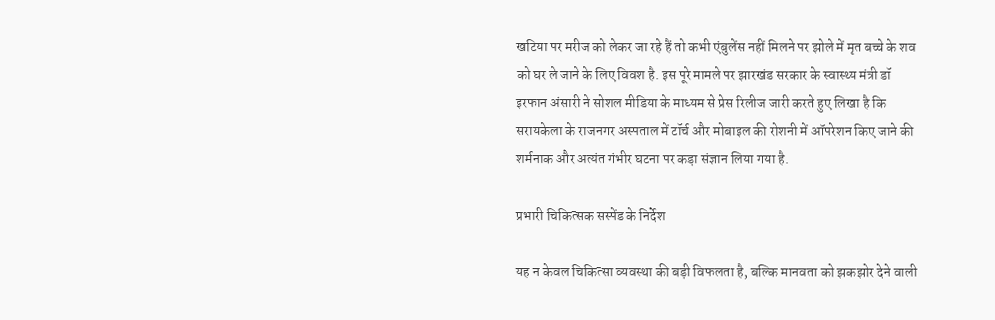खटिया पर मरीज को लेकर जा रहे हैं तो कभी एंबुलेंस नहीं मिलने पर झोले में मृत बच्चे के शव को घर ले जाने के लिए विवश है. इस पूरे मामले पर झारखंड सरकार के स्वास्थ्य मंत्री डॉ इरफान अंसारी ने सोशल मीडिया के माध्यम से प्रेस रिलीज जारी करते हुए लिखा है कि सरायकेला के राजनगर अस्पताल में टॉर्च और मोबाइल की रोशनी में ऑपरेशन किए जाने की शर्मनाक और अत्यंत गंभीर घटना पर कड़ा संज्ञान लिया गया है.

प्रभारी चिकित्सक सस्पेंड के निर्देश

यह न केवल चिकित्सा व्यवस्था की बड़ी विफलता है, बल्कि मानवता को झकझोर देने वाली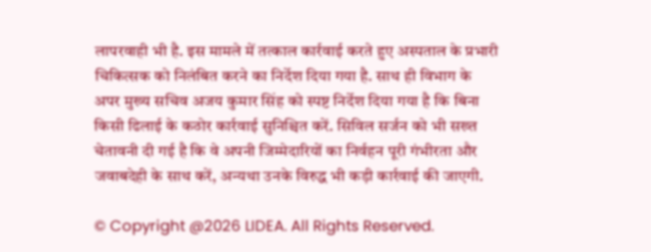लापरवाही भी है. इस मामले में तत्काल कार्रवाई करते हुए अस्पताल के प्रभारी चिकित्सक को निलंबित करने का निर्देश दिया गया है. साथ ही विभाग के अपर मुख्य सचिव अजय कुमार सिंह को स्पष्ट निर्देश दिया गया है कि बिना किसी ढिलाई के कठोर कार्रवाई सुनिश्चित करें. सिविल सर्जन को भी सख्त चेतावनी दी गई है कि वे अपनी जिम्मेदारियों का निर्वहन पूरी गंभीरता और जवाबदेही के साथ करें, अन्यथा उनके विरुद्ध भी कड़ी कार्रवाई की जाएगी.

© Copyright @2026 LIDEA. All Rights Reserved.